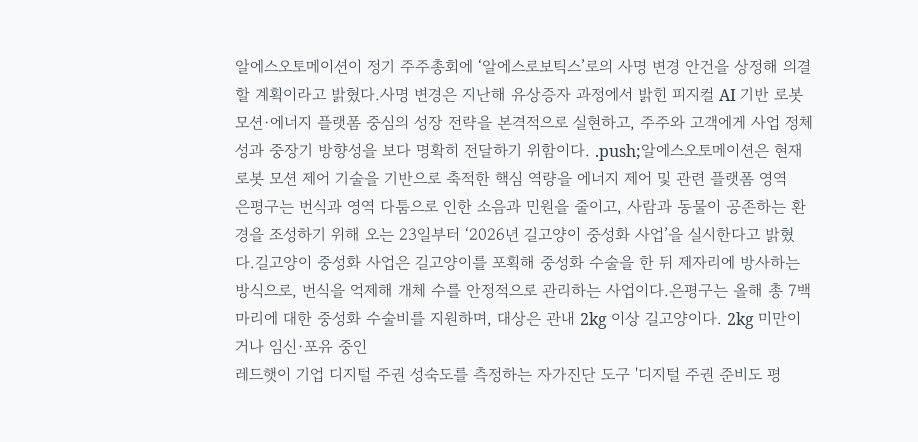알에스오토메이션이 정기 주주총회에 ‘알에스로보틱스’로의 사명 변경 안건을 상정해 의결할 계획이라고 밝혔다.사명 변경은 지난해 유상증자 과정에서 밝힌 피지컬 AI 기반 로봇 모션·에너지 플랫폼 중심의 성장 전략을 본격적으로 실현하고, 주주와 고객에게 사업 정체성과 중장기 방향성을 보다 명확히 전달하기 위함이다. .push;알에스오토메이션은 현재 로봇 모션 제어 기술을 기반으로 축적한 핵심 역량을 에너지 제어 및 관련 플랫폼 영역
은평구는 번식과 영역 다툼으로 인한 소음과 민원을 줄이고, 사람과 동물이 공존하는 환경을 조성하기 위해 오는 23일부터 ‘2026년 길고양이 중성화 사업’을 실시한다고 밝혔다.길고양이 중성화 사업은 길고양이를 포획해 중성화 수술을 한 뒤 제자리에 방사하는 방식으로, 번식을 억제해 개체 수를 안정적으로 관리하는 사업이다.은평구는 올해 총 7백 마리에 대한 중성화 수술비를 지원하며, 대상은 관내 2kg 이상 길고양이다. 2kg 미만이거나 임신·포유 중인
레드햇이 기업 디지털 주권 성숙도를 측정하는 자가진단 도구 '디지털 주권 준비도 평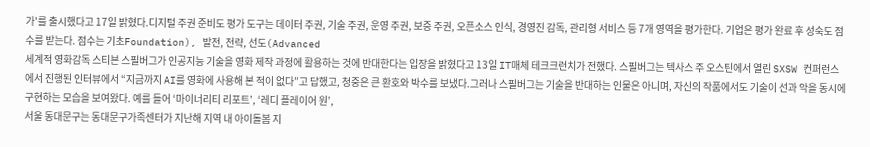가'를 출시했다고 17일 밝혔다.디지털 주권 준비도 평가 도구는 데이터 주권, 기술 주권, 운영 주권, 보증 주권, 오픈소스 인식, 경영진 감독, 관리형 서비스 등 7개 영역을 평가한다. 기업은 평가 완료 후 성숙도 점수를 받는다. 점수는 기초Foundation), 발전, 전략, 선도(Advanced
세계적 영화감독 스티븐 스필버그가 인공지능 기술을 영화 제작 과정에 활용하는 것에 반대한다는 입장을 밝혔다고 13일 IT매체 테크크런치가 전했다. 스필버그는 텍사스 주 오스틴에서 열린 SXSW 컨퍼런스에서 진행된 인터뷰에서 “지금까지 AI를 영화에 사용해 본 적이 없다”고 답했고, 청중은 큰 환호와 박수를 보냈다.그러나 스필버그는 기술을 반대하는 인물은 아니며, 자신의 작품에서도 기술이 선과 악을 동시에 구현하는 모습을 보여왔다. 예를 들어 ‘마이너리티 리포트’, ‘레디 플레이어 원’,
서울 동대문구는 동대문구가족센터가 지난해 지역 내 아이돌봄 지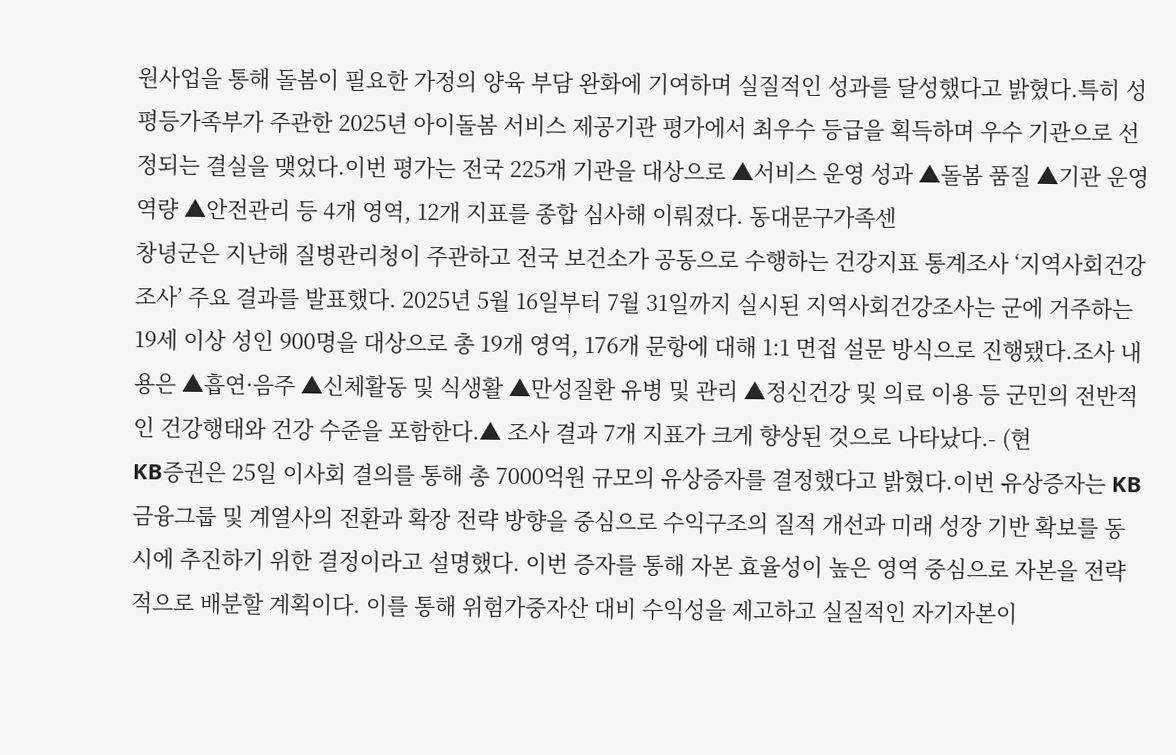원사업을 통해 돌봄이 필요한 가정의 양육 부담 완화에 기여하며 실질적인 성과를 달성했다고 밝혔다.특히 성평등가족부가 주관한 2025년 아이돌봄 서비스 제공기관 평가에서 최우수 등급을 획득하며 우수 기관으로 선정되는 결실을 맺었다.이번 평가는 전국 225개 기관을 대상으로 ▲서비스 운영 성과 ▲돌봄 품질 ▲기관 운영 역량 ▲안전관리 등 4개 영역, 12개 지표를 종합 심사해 이뤄졌다. 동대문구가족센
창녕군은 지난해 질병관리청이 주관하고 전국 보건소가 공동으로 수행하는 건강지표 통계조사 ‘지역사회건강조사’ 주요 결과를 발표했다. 2025년 5월 16일부터 7월 31일까지 실시된 지역사회건강조사는 군에 거주하는 19세 이상 성인 900명을 대상으로 총 19개 영역, 176개 문항에 대해 1:1 면접 설문 방식으로 진행됐다.조사 내용은 ▲흡연·음주 ▲신체활동 및 식생활 ▲만성질환 유병 및 관리 ▲정신건강 및 의료 이용 등 군민의 전반적인 건강행태와 건강 수준을 포함한다.▲ 조사 결과 7개 지표가 크게 향상된 것으로 나타났다.- (현
KB증권은 25일 이사회 결의를 통해 총 7000억원 규모의 유상증자를 결정했다고 밝혔다.이번 유상증자는 KB금융그룹 및 계열사의 전환과 확장 전략 방향을 중심으로 수익구조의 질적 개선과 미래 성장 기반 확보를 동시에 추진하기 위한 결정이라고 설명했다. 이번 증자를 통해 자본 효율성이 높은 영역 중심으로 자본을 전략적으로 배분할 계획이다. 이를 통해 위험가중자산 대비 수익성을 제고하고 실질적인 자기자본이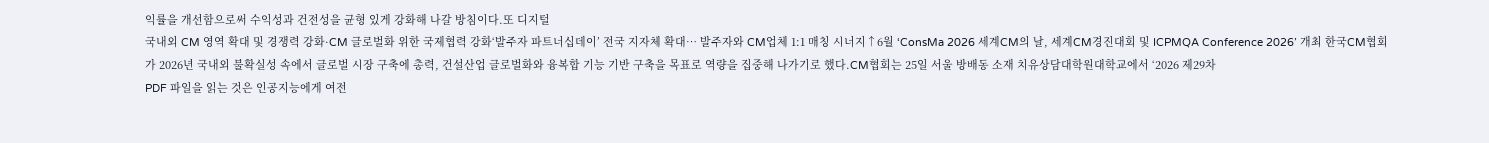익률을 개선함으로써 수익성과 건전성을 균형 있게 강화해 나갈 방침이다.또 디지털
국내외 CM 영역 확대 및 경쟁력 강화·CM 글로벌화 위한 국제협력 강화‘발주자 파트너십데이’ 전국 지자체 확대… 발주자와 CM업체 1:1 매칭 시너지↑6월 ‘ConsMa 2026 세계CM의 날, 세계CM경진대회 및 ICPMQA Conference 2026’ 개최 한국CM협회가 2026년 국내외 불확실성 속에서 글로벌 시장 구축에 총력, 건설산업 글로벌화와 융복합 기능 기반 구축을 목표로 역량을 집중해 나가기로 했다.CM협회는 25일 서울 방배동 소재 치유상담대학원대학교에서 ‘2026 제29차
PDF 파일을 읽는 것은 인공지능에게 여전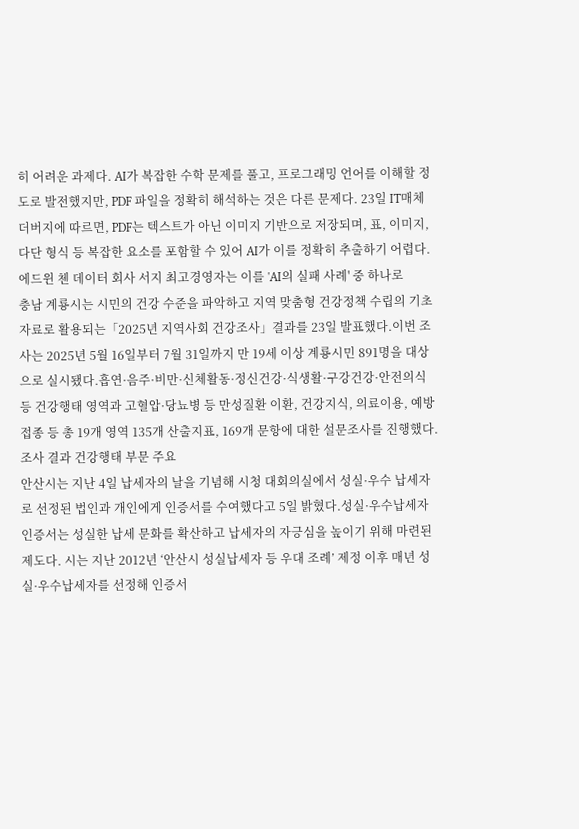히 어려운 과제다. AI가 복잡한 수학 문제를 풀고, 프로그래밍 언어를 이해할 정도로 발전했지만, PDF 파일을 정확히 해석하는 것은 다른 문제다. 23일 IT매체 더버지에 따르면, PDF는 텍스트가 아닌 이미지 기반으로 저장되며, 표, 이미지, 다단 형식 등 복잡한 요소를 포함할 수 있어 AI가 이를 정확히 추출하기 어렵다. 에드윈 첸 데이터 회사 서지 최고경영자는 이를 'AI의 실패 사례' 중 하나로
충남 계룡시는 시민의 건강 수준을 파악하고 지역 맞춤형 건강정책 수립의 기초자료로 활용되는「2025년 지역사회 건강조사」결과를 23일 발표했다.이번 조사는 2025년 5월 16일부터 7월 31일까지 만 19세 이상 계룡시민 891명을 대상으로 실시됐다.흡연·음주·비만·신체활동·정신건강·식생활·구강건강·안전의식 등 건강행태 영역과 고혈압·당뇨병 등 만성질환 이환, 건강지식, 의료이용, 예방접종 등 총 19개 영역 135개 산출지표, 169개 문항에 대한 설문조사를 진행했다.조사 결과 건강행태 부문 주요
안산시는 지난 4일 납세자의 날을 기념해 시청 대회의실에서 성실·우수 납세자로 선정된 법인과 개인에게 인증서를 수여했다고 5일 밝혔다.성실·우수납세자 인증서는 성실한 납세 문화를 확산하고 납세자의 자긍심을 높이기 위해 마련된 제도다. 시는 지난 2012년 ‘안산시 성실납세자 등 우대 조례’ 제정 이후 매년 성실·우수납세자를 선정해 인증서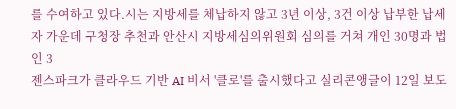를 수여하고 있다.시는 지방세를 체납하지 않고 3년 이상, 3건 이상 납부한 납세자 가운데 구청장 추천과 안산시 지방세심의위원회 심의를 거쳐 개인 30명과 법인 3
젠스파크가 클라우드 기반 AI 비서 '클로'를 출시했다고 실리콘앵글이 12일 보도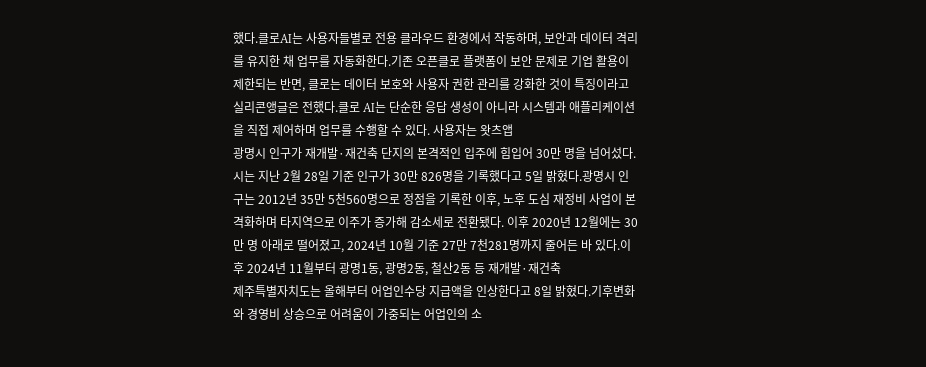했다.클로AI는 사용자들별로 전용 클라우드 환경에서 작동하며, 보안과 데이터 격리를 유지한 채 업무를 자동화한다.기존 오픈클로 플랫폼이 보안 문제로 기업 활용이 제한되는 반면, 클로는 데이터 보호와 사용자 권한 관리를 강화한 것이 특징이라고 실리콘앵글은 전했다.클로 AI는 단순한 응답 생성이 아니라 시스템과 애플리케이션을 직접 제어하며 업무를 수행할 수 있다. 사용자는 왓츠앱
광명시 인구가 재개발·재건축 단지의 본격적인 입주에 힘입어 30만 명을 넘어섰다.시는 지난 2월 28일 기준 인구가 30만 826명을 기록했다고 5일 밝혔다.광명시 인구는 2012년 35만 5천560명으로 정점을 기록한 이후, 노후 도심 재정비 사업이 본격화하며 타지역으로 이주가 증가해 감소세로 전환됐다. 이후 2020년 12월에는 30만 명 아래로 떨어졌고, 2024년 10월 기준 27만 7천281명까지 줄어든 바 있다.이후 2024년 11월부터 광명1동, 광명2동, 철산2동 등 재개발·재건축
제주특별자치도는 올해부터 어업인수당 지급액을 인상한다고 8일 밝혔다.기후변화와 경영비 상승으로 어려움이 가중되는 어업인의 소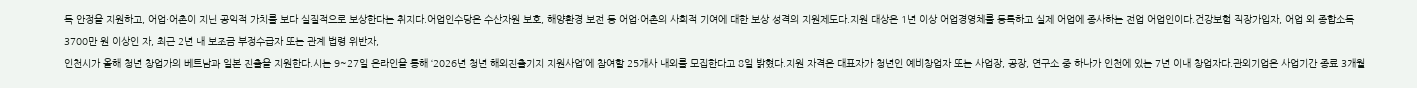득 안정을 지원하고, 어업·어촌이 지닌 공익적 가치를 보다 실질적으로 보상한다는 취지다.어업인수당은 수산자원 보호, 해양환경 보전 등 어업·어촌의 사회적 기여에 대한 보상 성격의 지원제도다.지원 대상은 1년 이상 어업경영체를 등록하고 실제 어업에 종사하는 전업 어업인이다.건강보험 직장가입자, 어업 외 종합소득 3700만 원 이상인 자, 최근 2년 내 보조금 부정수급자 또는 관계 법령 위반자,
인천시가 올해 청년 창업가의 베트남과 일본 진출을 지원한다.시는 9~27일 온라인을 통해 ‘2026년 청년 해외진출기지 지원사업’에 참여할 25개사 내외를 모집한다고 8일 밝혔다.지원 자격은 대표자가 청년인 예비창업자 또는 사업장, 공장, 연구소 중 하나가 인천에 있는 7년 이내 창업자다.관외기업은 사업기간 종료 3개월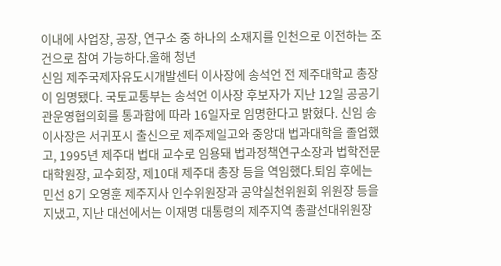이내에 사업장, 공장, 연구소 중 하나의 소재지를 인천으로 이전하는 조건으로 참여 가능하다.올해 청년
신임 제주국제자유도시개발센터 이사장에 송석언 전 제주대학교 총장이 임명됐다. 국토교통부는 송석언 이사장 후보자가 지난 12일 공공기관운영협의회를 통과함에 따라 16일자로 임명한다고 밝혔다. 신임 송 이사장은 서귀포시 출신으로 제주제일고와 중앙대 법과대학을 졸업했고, 1995년 제주대 법대 교수로 임용돼 법과정책연구소장과 법학전문대학원장, 교수회장, 제10대 제주대 총장 등을 역임했다.퇴임 후에는 민선 8기 오영훈 제주지사 인수위원장과 공약실천위원회 위원장 등을 지냈고, 지난 대선에서는 이재명 대통령의 제주지역 총괄선대위원장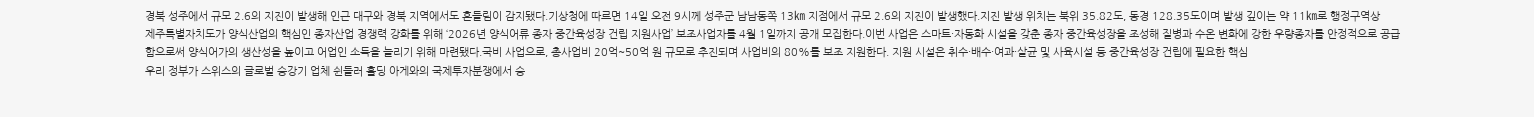경북 성주에서 규모 2.6의 지진이 발생해 인근 대구와 경북 지역에서도 흔들림이 감지됐다.기상청에 따르면 14일 오전 9시께 성주군 남남동쪽 13㎞ 지점에서 규모 2.6의 지진이 발생했다.지진 발생 위치는 북위 35.82도, 동경 128.35도이며 발생 깊이는 약 11㎞로 행정구역상
제주특별자치도가 양식산업의 핵심인 종자산업 경쟁력 강화를 위해 ‘2026년 양식어류 종자 중간육성장 건립 지원사업’ 보조사업자를 4월 1일까지 공개 모집한다.이번 사업은 스마트·자동화 시설을 갖춘 종자 중간육성장을 조성해 질병과 수온 변화에 강한 우량종자를 안정적으로 공급함으로써 양식어가의 생산성을 높이고 어업인 소득을 늘리기 위해 마련됐다.국비 사업으로, 총사업비 20억~50억 원 규모로 추진되며 사업비의 80%를 보조 지원한다. 지원 시설은 취수·배수·여과·살균 및 사육시설 등 중간육성장 건립에 필요한 핵심
우리 정부가 스위스의 글로벌 승강기 업체 쉰들러 홀딩 아게와의 국제투자분쟁에서 승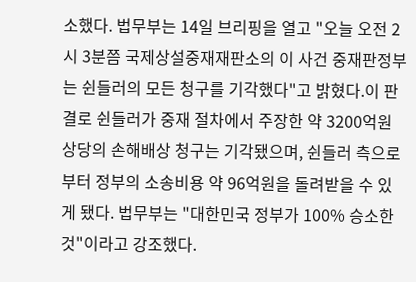소했다. 법무부는 14일 브리핑을 열고 "오늘 오전 2시 3분쯤 국제상설중재재판소의 이 사건 중재판정부는 쉰들러의 모든 청구를 기각했다"고 밝혔다.이 판결로 쉰들러가 중재 절차에서 주장한 약 3200억원 상당의 손해배상 청구는 기각됐으며, 쉰들러 측으로부터 정부의 소송비용 약 96억원을 돌려받을 수 있게 됐다. 법무부는 "대한민국 정부가 100% 승소한 것"이라고 강조했다.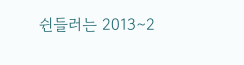쉰들러는 2013∼2